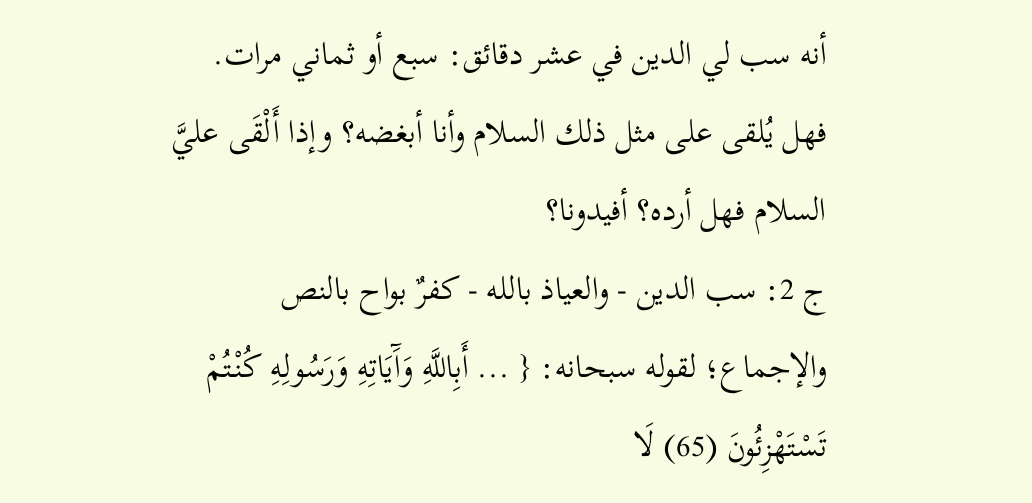أنه سب لي الدين في عشر دقائق: سبع أو ثماني مرات. فهل يُلقى على مثل ذلك السلام وأنا أبغضه؟ وإذا أَلْقَى عليَّ السلام فهل أرده؟ أفيدونا؟
ج 2: سب الدين - والعياذ بالله - كفرٌ بواح بالنص والإجماع؛ لقوله سبحانه: { ... أَبِاللَّهِ وَآَيَاتِهِ وَرَسُولِهِ كُنْتُمْ تَسْتَهْزِئُونَ (65) لَا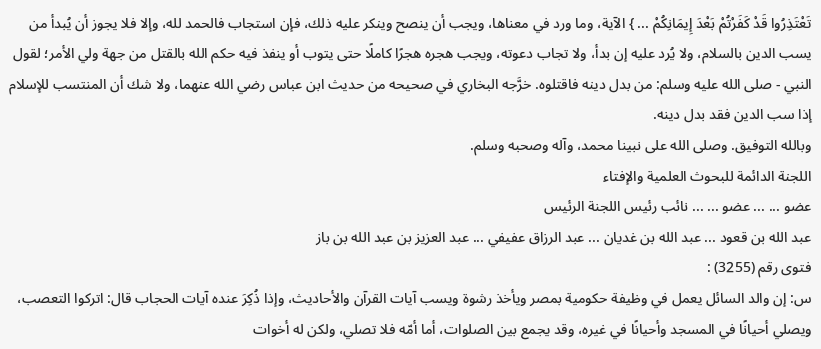تَعْتَذِرُوا قَدْ كَفَرْتُمْ بَعْدَ إِيمَانِكُمْ ... } الآية، وما ورد في معناها، ويجب أن ينصح وينكر عليه ذلك، فإن استجاب فالحمد لله، وإلا فلا يجوز أن يُبدأ من يسب الدين بالسلام، ولا يُرد عليه إن بدأ، ولا تجاب دعوته، ويجب هجره هجرًا كاملًا حتى يتوب أو ينفذ فيه حكم الله بالقتل من جهة ولي الأمر؛ لقول النبي - صلى الله عليه وسلم: من بدل دينه فاقتلوه. خرَّجه البخاري في صحيحه من حديث ابن عباس رضي الله عنهما، ولا شك أن المنتسب للإسلام إذا سب الدين فقد بدل دينه.
وبالله التوفيق. وصلى الله على نبينا محمد، وآله وصحبه وسلم.
اللجنة الدائمة للبحوث العلمية والإفتاء
عضو ... ... عضو ... ... نائب رئيس اللجنة الرئيس
عبد الله بن قعود ... عبد الله بن غديان ... عبد الرزاق عفيفي ... عبد العزيز بن عبد الله بن باز
فتوى رقم (3255) :
س: إن والد السائل يعمل في وظيفة حكومية بمصر ويأخذ رشوة ويسب آيات القرآن والأحاديث، وإذا ذُكِرَ عنده آيات الحجاب قال: اتركوا التعصب، ويصلي أحيانًا في المسجد وأحيانًا في غيره، وقد يجمع بين الصلوات، أما أمّه فلا تصلي، ولكن له أخوات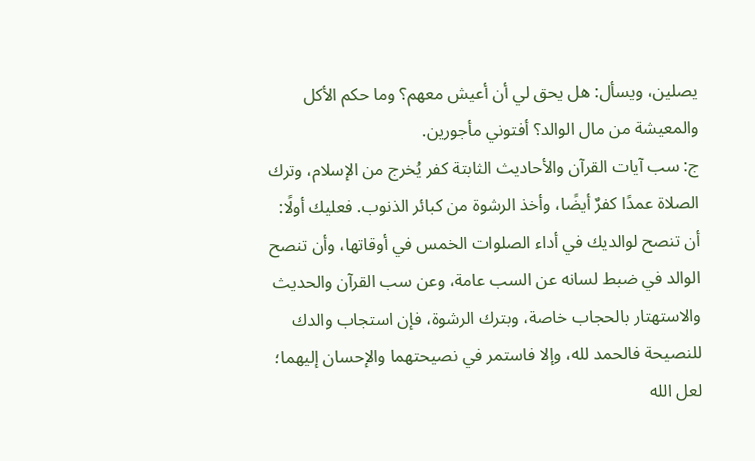يصلين، ويسأل: هل يحق لي أن أعيش معهم؟ وما حكم الأكل والمعيشة من مال الوالد؟ أفتوني مأجورين.
ج: سب آيات القرآن والأحاديث الثابتة كفر يُخرج من الإسلام، وترك الصلاة عمدًا كفرٌ أيضًا، وأخذ الرشوة من كبائر الذنوب. فعليك أولًا: أن تنصح لوالديك في أداء الصلوات الخمس في أوقاتها، وأن تنصح الوالد في ضبط لسانه عن السب عامة، وعن سب القرآن والحديث والاستهتار بالحجاب خاصة، وبترك الرشوة، فإن استجاب والدك للنصيحة فالحمد لله، وإلا فاستمر في نصيحتهما والإحسان إليهما؛ لعل الله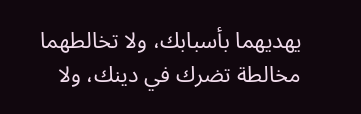يهديهما بأسبابك، ولا تخالطهما مخالطة تضرك في دينك، ولا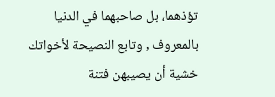تؤذهما، بل صاحبهما في الدنيا بالمعروف , وتابع النصيحة لأخواتك خشية أن يصيبهن فتنة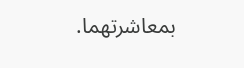بمعاشرتهما.